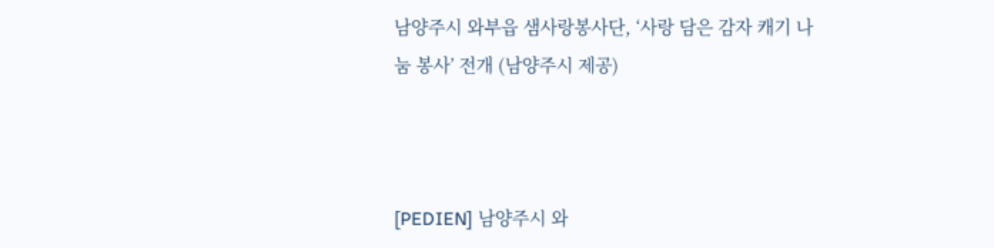남양주시 와부읍 샘사랑봉사단, ‘사랑 담은 감자 캐기 나눔 봉사’ 전개 (남양주시 제공)



[PEDIEN] 남양주시 와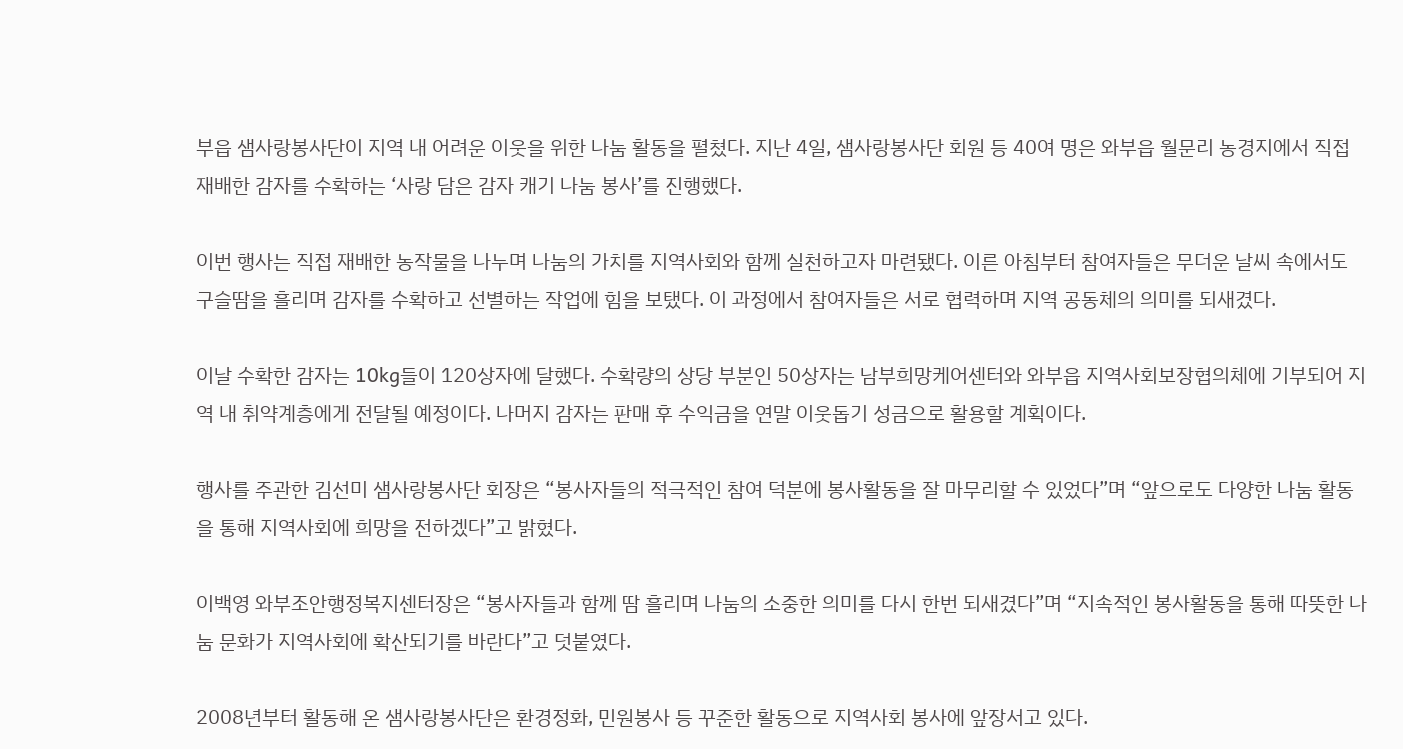부읍 샘사랑봉사단이 지역 내 어려운 이웃을 위한 나눔 활동을 펼쳤다. 지난 4일, 샘사랑봉사단 회원 등 40여 명은 와부읍 월문리 농경지에서 직접 재배한 감자를 수확하는 ‘사랑 담은 감자 캐기 나눔 봉사’를 진행했다.

이번 행사는 직접 재배한 농작물을 나누며 나눔의 가치를 지역사회와 함께 실천하고자 마련됐다. 이른 아침부터 참여자들은 무더운 날씨 속에서도 구슬땀을 흘리며 감자를 수확하고 선별하는 작업에 힘을 보탰다. 이 과정에서 참여자들은 서로 협력하며 지역 공동체의 의미를 되새겼다.

이날 수확한 감자는 10kg들이 120상자에 달했다. 수확량의 상당 부분인 50상자는 남부희망케어센터와 와부읍 지역사회보장협의체에 기부되어 지역 내 취약계층에게 전달될 예정이다. 나머지 감자는 판매 후 수익금을 연말 이웃돕기 성금으로 활용할 계획이다.

행사를 주관한 김선미 샘사랑봉사단 회장은 “봉사자들의 적극적인 참여 덕분에 봉사활동을 잘 마무리할 수 있었다”며 “앞으로도 다양한 나눔 활동을 통해 지역사회에 희망을 전하겠다”고 밝혔다.

이백영 와부조안행정복지센터장은 “봉사자들과 함께 땀 흘리며 나눔의 소중한 의미를 다시 한번 되새겼다”며 “지속적인 봉사활동을 통해 따뜻한 나눔 문화가 지역사회에 확산되기를 바란다”고 덧붙였다.

2008년부터 활동해 온 샘사랑봉사단은 환경정화, 민원봉사 등 꾸준한 활동으로 지역사회 봉사에 앞장서고 있다.